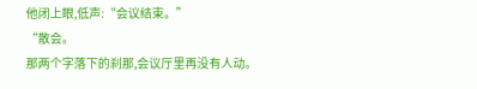他闭上眼,低声:“会议结束。”
“散会。
那两个字落下的刹那,会议厅里再没有人动。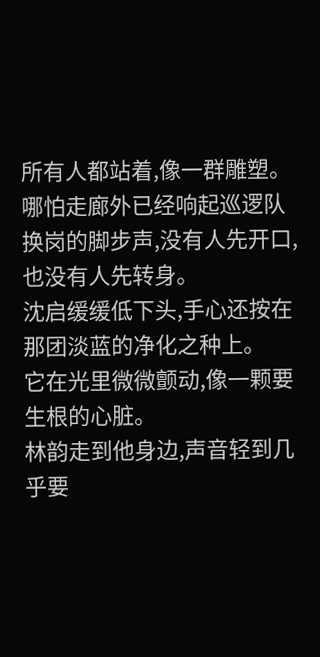所有人都站着,像一群雕塑。
哪怕走廊外已经响起巡逻队换岗的脚步声,没有人先开口,也没有人先转身。
沈启缓缓低下头,手心还按在那团淡蓝的净化之种上。
它在光里微微颤动,像一颗要生根的心脏。
林韵走到他身边,声音轻到几乎要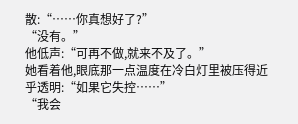散:“……你真想好了?”
“没有。”
他低声:“可再不做,就来不及了。”
她看着他,眼底那一点温度在冷白灯里被压得近乎透明:“如果它失控……”
“我会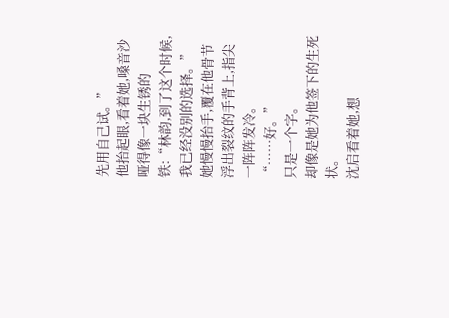先用自己试。”
他抬起眼,看着她,嗓音沙哑得像一块生锈的铁:“林韵,到了这个时候,我已经没别的选择。”
她慢慢抬手,覆在他骨节浮出裂纹的手背上,指尖一阵阵发冷。
“……好。”
只是一个字。
却像是她为他签下的生死状。
沈启看着她,想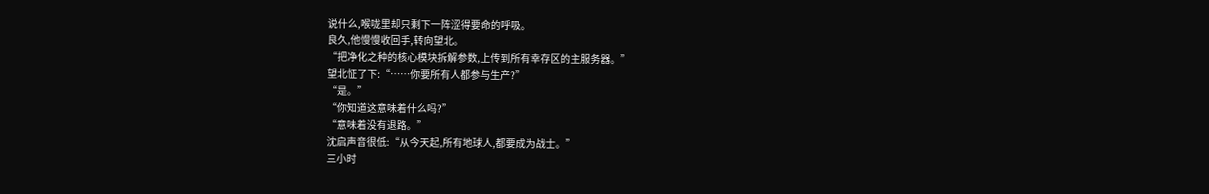说什么,喉咙里却只剩下一阵涩得要命的呼吸。
良久,他慢慢收回手,转向望北。
“把净化之种的核心模块拆解参数,上传到所有幸存区的主服务器。”
望北怔了下:“……你要所有人都参与生产?”
“是。”
“你知道这意味着什么吗?”
“意味着没有退路。”
沈启声音很低:“从今天起,所有地球人,都要成为战士。”
三小时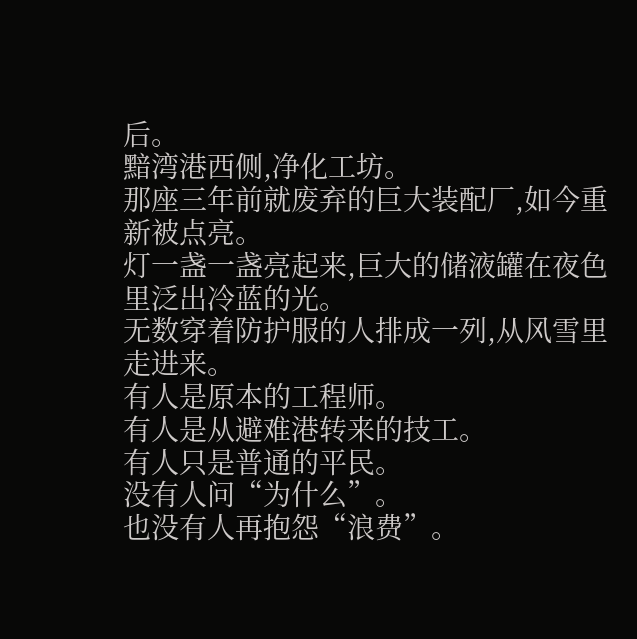后。
黯湾港西侧,净化工坊。
那座三年前就废弃的巨大装配厂,如今重新被点亮。
灯一盏一盏亮起来,巨大的储液罐在夜色里泛出冷蓝的光。
无数穿着防护服的人排成一列,从风雪里走进来。
有人是原本的工程师。
有人是从避难港转来的技工。
有人只是普通的平民。
没有人问“为什么”。
也没有人再抱怨“浪费”。